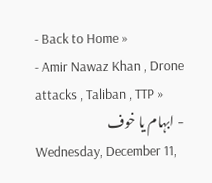- Back to Home »
- Amir Nawaz Khan , Drone attacks , Taliban , TTP »
- ابہام یا خوف
Wednesday, December 11,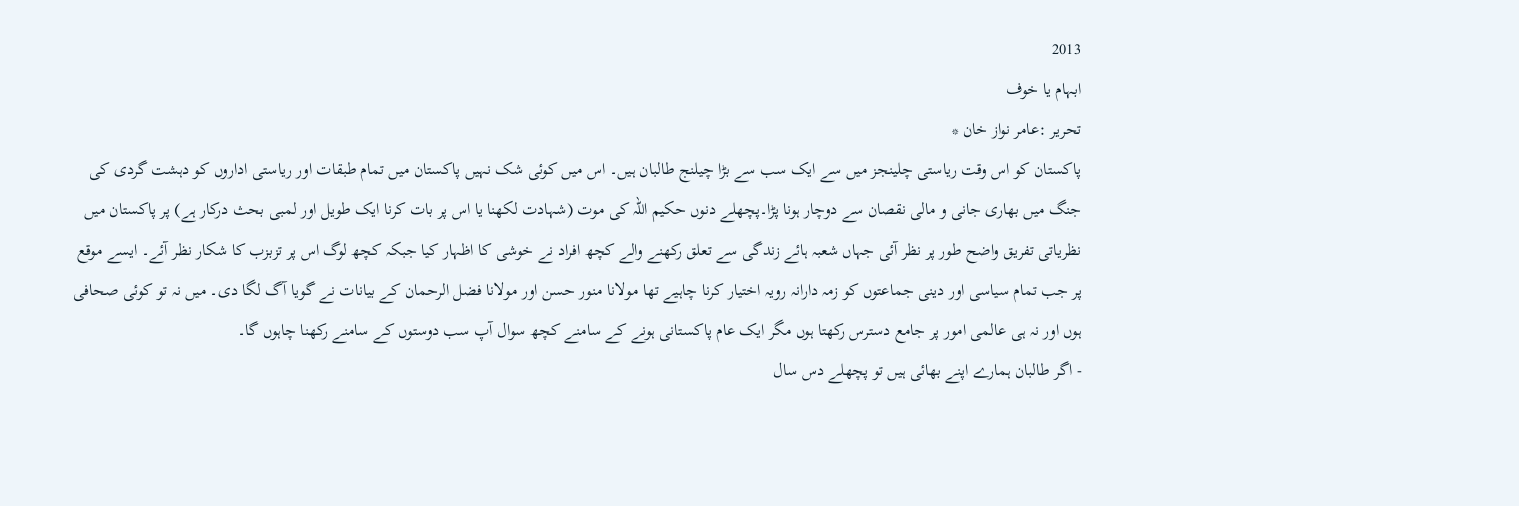2013
ابہام یا خوف
تحریر :عامر نواز خان *
پاکستان کو اس وقت ریاستی چلینجز میں سے ایک سب سے بڑا چیلنج طالبان ہیں۔ اس میں کوئی شک نہیں پاکستان میں تمام طبقات اور ریاستی اداروں کو دہشت گردی کی جنگ میں بھاری جانی و مالی نقصان سے دوچار ہونا پڑا۔پچھلے دنوں حکیم اللہ کی موت (شہادت لکھنا یا اس پر بات کرنا ایک طویل اور لمبی بحث درکار ہے) پر پاکستان میں نظریاتی تفریق واضح طور پر نظر آئی جہاں شعبہ ہائے زندگی سے تعلق رکھنے والے کچھ افراد نے خوشی کا اظہار کیا جبکہ کچھ لوگ اس پر تزبزب کا شکار نظر آئے۔ ایسے موقع پر جب تمام سیاسی اور دینی جماعتوں کو زمہ دارانہ رویہ اختیار کرنا چاہیے تھا مولانا منور حسن اور مولانا فضل الرحمان کے بیانات نے گویا آگ لگا دی۔ میں نہ تو کوئی صحافی ہوں اور نہ ہی عالمی امور پر جامع دسترس رکھتا ہوں مگر ایک عام پاکستانی ہونے کے سامنے کچھ سوال آپ سب دوستوں کے سامنے رکھنا چاہوں گا۔
- اگر طالبان ہمارے اپنے بھائی ہیں تو پچھلے دس سال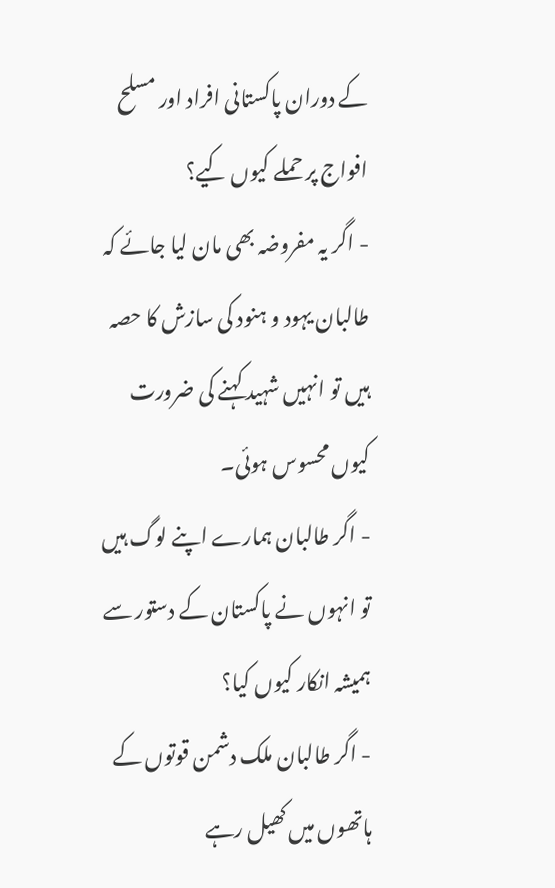کے دوران پاکستانی افراد اور مسلح افواج پر حملے کیوں کیے؟
- اگر یہ مفروضہ بھی مان لیا جائے کہ طالبان یہود و ہنود کی سازش کا حصہ ہیں تو انہیں شہید کہنے کی ضرورت کیوں محسوس ہوئی۔
- اگر طالبان ہمارے اپنے لوگ ہیں تو انہوں نے پاکستان کے دستور سے ہمیشہ انکار کیوں کیا؟
- اگر طالبان ملک دشمن قوتوں کے ہاتھوں میں کھیل رہے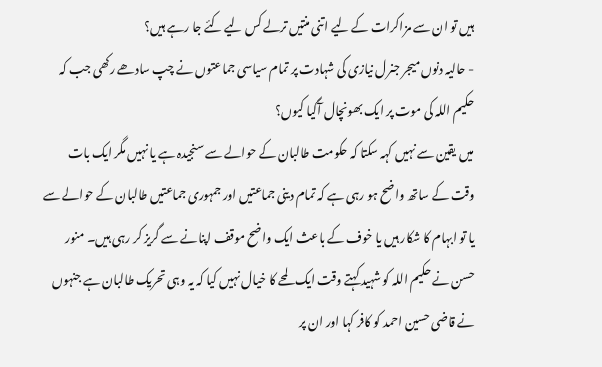ہیں تو ان سے مزاکرات کے لیے اتنی منتیں ترلے کس لیے کئے جا رہے ہیں؟
- حالیہ دنوں میجر جنرل نیازی کی شہادت پر تمام سیاسی جماعتوں نے چپ سادھے رکھی جب کہ حکیم اللہ کی موت پر ایک بھونچال آگیا کیوں؟
میں یقین سے نہیں کہہ سکتا کہ حکومت طالبان کے حوالے سے سنجیدہ ہے یا نہیں مگر ایک بات وقت کے ساتھ واضح ہو رہی ہے کہ تمام دینی جماعتیں اور جمہوری جماعتیں طالبان کے حوالے سے یا تو ابہام کا شکار ہیں یا خوف کے باعث ایک واضح موقف اپنانے سے گریز کر رہی ہیں۔ منور حسن نے حکیم اللہ کو شہید کہتے وقت ایک لمحے کا خیال نہیں کیا کہ یہ وہی تحریک طالبان ہے جنہوں نے قاضی حسین احمد کو کافر کہا اور ان پر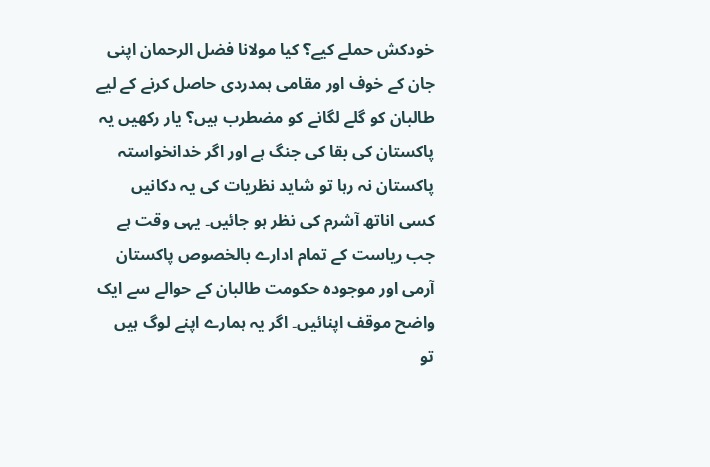خودکش حملے کیے؟ کیا مولانا فضل الرحمان اپنی جان کے خوف اور مقامی ہمدردی حاصل کرنے کے لیے طالبان کو گلے لگانے کو مضطرب ہیں؟ یار رکھیں یہ پاکستان کی بقا کی جنگ ہے اور اگر خدانخواستہ پاکستان نہ رہا تو شاید نظریات کی یہ دکانیں کسی اناتھ آشرم کی نظر ہو جائیں۔ یہی وقت ہے جب ریاست کے تمام ادارے بالخصوص پاکستان آرمی اور موجودہ حکومت طالبان کے حوالے سے ایک واضح موقف اپنائیں۔ اگر یہ ہمارے اپنے لوگ ہیں تو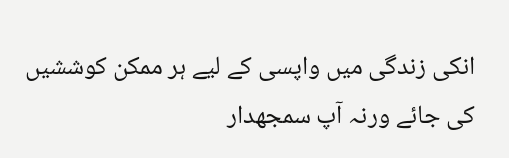انکی زندگی میں واپسی کے لیے ہر ممکن کوششیں کی جائے ورنہ آپ سمجھدار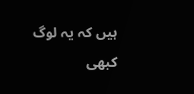ہیں کہ یہ لوگ کبھی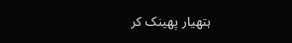ہتھیار پھینک کر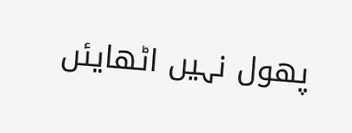پھول نہیں اٹھایئں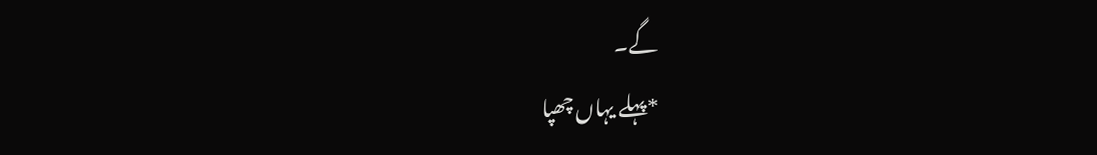گے۔
*پہلے یہاں چھپا